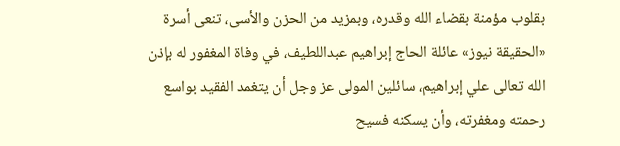بقلوب مؤمنة بقضاء الله وقدره، وبمزيد من الحزن والأسى، تنعى أسرة «الحقيقة نيوز» عائلة الحاج إبراهيم عبداللطيف، في وفاة المغفور له بإذن الله تعالى علي إبراهيم، سائلين المولى عز وجل أن يتغمد الفقيد بواسع رحمته ومغفرته، وأن يسكنه فسيح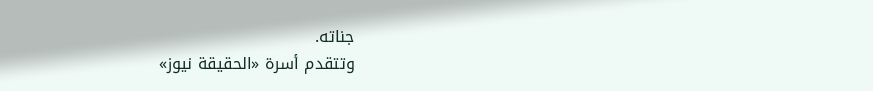جناته.
وتتقدم أسرة «الحقيقة نيوز»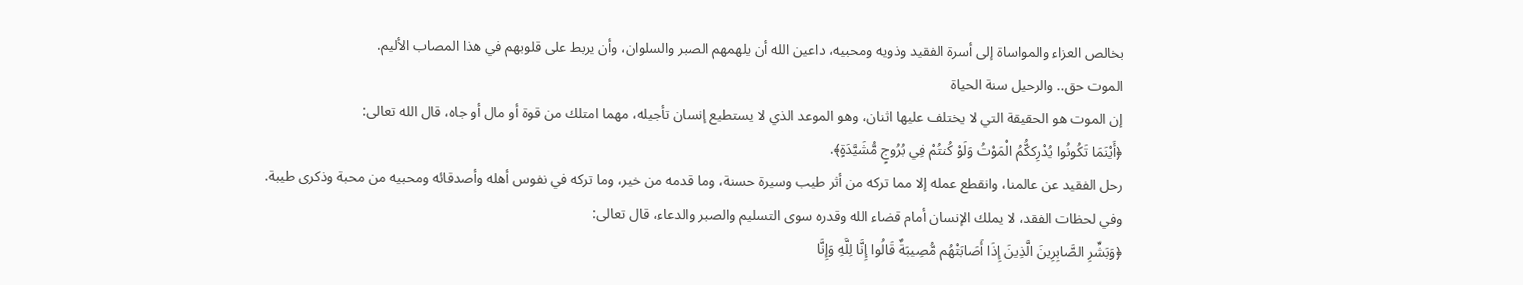بخالص العزاء والمواساة إلى أسرة الفقيد وذويه ومحبيه، داعين الله أن يلهمهم الصبر والسلوان، وأن يربط على قلوبهم في هذا المصاب الأليم.
الموت حق.. والرحيل سنة الحياة
إن الموت هو الحقيقة التي لا يختلف عليها اثنان، وهو الموعد الذي لا يستطيع إنسان تأجيله، مهما امتلك من قوة أو مال أو جاه، قال الله تعالى:
﴿أَيْنَمَا تَكُونُوا يُدْرِككُّمُ الْمَوْتُ وَلَوْ كُنتُمْ فِي بُرُوجٍ مُّشَيَّدَةٍ﴾.
رحل الفقيد عن عالمنا، وانقطع عمله إلا مما تركه من أثر طيب وسيرة حسنة، وما قدمه من خير، وما تركه في نفوس أهله وأصدقائه ومحبيه من محبة وذكرى طيبة.
وفي لحظات الفقد، لا يملك الإنسان أمام قضاء الله وقدره سوى التسليم والصبر والدعاء، قال تعالى:
﴿وَبَشِّرِ الصَّابِرِينَ الَّذِينَ إِذَا أَصَابَتْهُم مُّصِيبَةٌ قَالُوا إِنَّا لِلَّهِ وَإِنَّا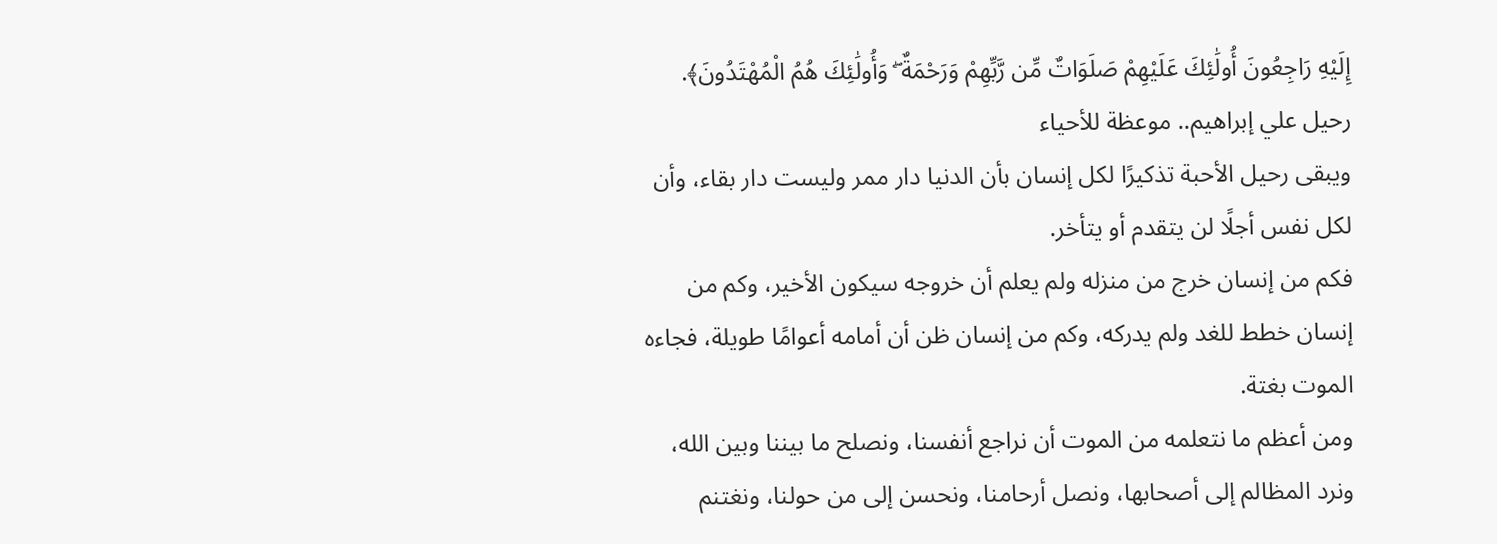إِلَيْهِ رَاجِعُونَ أُولَٰئِكَ عَلَيْهِمْ صَلَوَاتٌ مِّن رَّبِّهِمْ وَرَحْمَةٌ ۖ وَأُولَٰئِكَ هُمُ الْمُهْتَدُونَ﴾.
رحيل علي إبراهيم.. موعظة للأحياء
ويبقى رحيل الأحبة تذكيرًا لكل إنسان بأن الدنيا دار ممر وليست دار بقاء، وأن لكل نفس أجلًا لن يتقدم أو يتأخر.
فكم من إنسان خرج من منزله ولم يعلم أن خروجه سيكون الأخير، وكم من إنسان خطط للغد ولم يدركه، وكم من إنسان ظن أن أمامه أعوامًا طويلة، فجاءه الموت بغتة.
ومن أعظم ما نتعلمه من الموت أن نراجع أنفسنا، ونصلح ما بيننا وبين الله، ونرد المظالم إلى أصحابها، ونصل أرحامنا، ونحسن إلى من حولنا، ونغتنم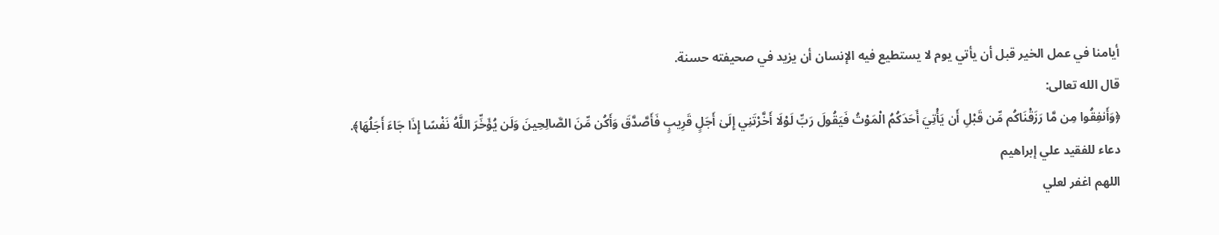أيامنا في عمل الخير قبل أن يأتي يوم لا يستطيع فيه الإنسان أن يزيد في صحيفته حسنة.
قال الله تعالى:
﴿وَأَنفِقُوا مِن مَّا رَزَقْنَاكُم مِّن قَبْلِ أَن يَأْتِيَ أَحَدَكُمُ الْمَوْتُ فَيَقُولَ رَبِّ لَوْلَا أَخَّرْتَنِي إِلَىٰ أَجَلٍ قَرِيبٍ فَأَصَّدَّقَ وَأَكُن مِّنَ الصَّالِحِينَ وَلَن يُؤَخِّرَ اللَّهُ نَفْسًا إِذَا جَاءَ أَجَلُهَا﴾.
دعاء للفقيد علي إبراهيم
اللهم اغفر لعلي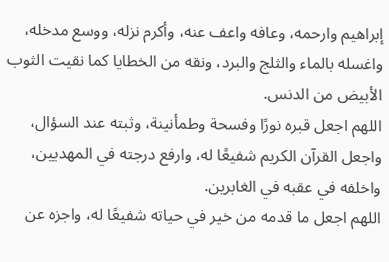إبراهيم وارحمه، وعافه واعف عنه، وأكرم نزله، ووسع مدخله، واغسله بالماء والثلج والبرد، ونقه من الخطايا كما نقيت الثوب الأبيض من الدنس.
اللهم اجعل قبره نورًا وفسحة وطمأنينة، وثبته عند السؤال، واجعل القرآن الكريم شفيعًا له، وارفع درجته في المهديين، واخلفه في عقبه في الغابرين.
اللهم اجعل ما قدمه من خير في حياته شفيعًا له، واجزه عن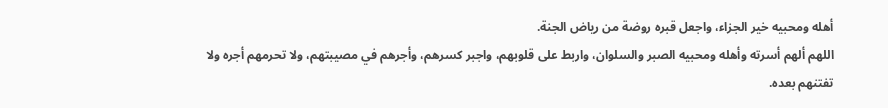أهله ومحبيه خير الجزاء، واجعل قبره روضة من رياض الجنة.
اللهم ألهم أسرته وأهله ومحبيه الصبر والسلوان، واربط على قلوبهم، واجبر كسرهم، وأجرهم في مصيبتهم، ولا تحرمهم أجره ولا تفتنهم بعده.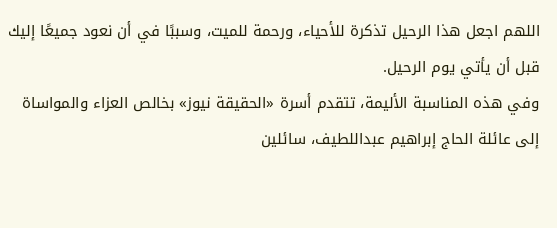اللهم اجعل هذا الرحيل تذكرة للأحياء، ورحمة للميت، وسببًا في أن نعود جميعًا إليك قبل أن يأتي يوم الرحيل.
وفي هذه المناسبة الأليمة، تتقدم أسرة «الحقيقة نيوز» بخالص العزاء والمواساة إلى عائلة الحاج إبراهيم عبداللطيف، سائلين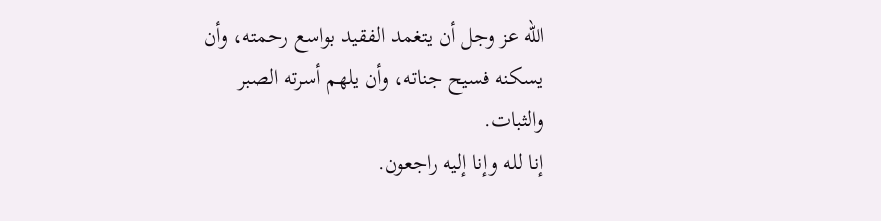الله عز وجل أن يتغمد الفقيد بواسع رحمته، وأن يسكنه فسيح جناته، وأن يلهم أسرته الصبر والثبات.
إنا لله وإنا إليه راجعون.